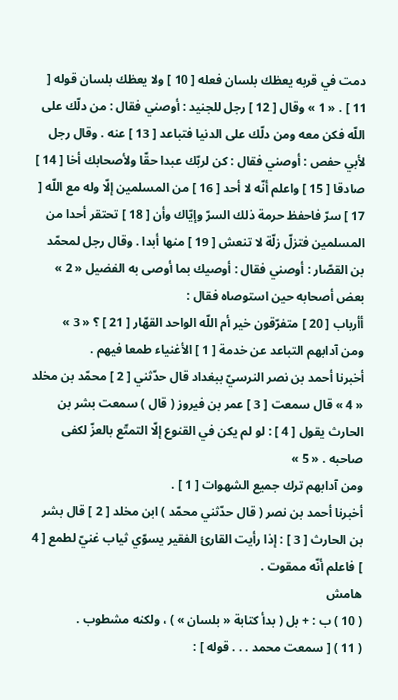دمت في قربه يعظك بلسان فعله [ 10 ] ولا يعظك بلسان قوله [ 11 ] . « 1 » وقال [ 12 ] رجل للجنيد : أوصني فقال : من دلّك على اللّه فكن معه ومن دلّك على الدنيا فتباعد [ 13 ] عنه . وقال رجل لأبي حفص : أوصني فقال : كن لربّك عبدا حقّا ولأصحابك أخا [ 14 ] صادقا [ 15 ] واعلم أنّه لا أحد [ 16 ] من المسلمين إلّا وله مع اللّه [ 17 ] سرّ فاحفظ حرمة ذلك السرّ وإيّاك وأن [ 18 ] تحتقر أحدا من المسلمين فتزلّ زلّة لا تنعش [ 19 ] منها أبدا . وقال رجل لمحمّد بن القصّار : أوصني فقال : أوصيك بما أوصى به الفضيل « 2 » بعض أصحابه حين استوصاه فقال :
أأرباب [ 20 ] متفرّقون خير أم اللّه الواحد القهّار [ 21 ] ؟ « 3 »
ومن آدابهم التباعد عن خدمة [ 1 ] الأغنياء طمعا فيهم .
أخبرنا أحمد بن نصر النرسيّ ببغداد قال حدّثني [ 2 ] محمّد بن مخلد « 4 » قال سمعت [ 3 ] عمر بن فيروز ( قال ) سمعت بشر بن الحارث يقول [ 4 ] : لو لم يكن في القنوع إلّا التمتّع بالعزّ لكفى صاحبه . « 5 »
ومن آدابهم ترك جميع الشهوات [ 1 ] .
أخبرنا أحمد بن نصر ( قال حدّثني محمّد ) ابن مخلد [ 2 ] قال بشر بن الحارث [ 3 ] : إذا رأيت القارئ الفقير يسوّي ثياب غنيّ لطمع [ 4 ] فاعلم أنّه ممقوت .
هامش
( 10 ) ب : + بل ( بدأ كتابة « بلسان » ) ، ولكنه مشطوب .
( 11 ) [ سمعت محمد . . . قوله ] :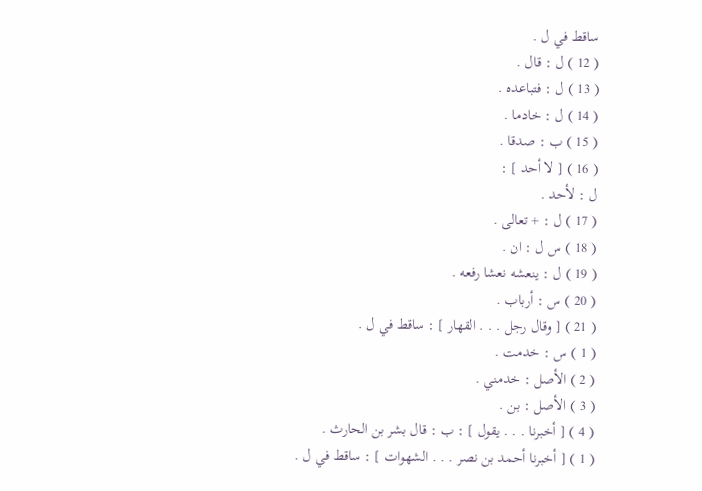ساقط في ل .
( 12 ) ل : قال .
( 13 ) ل : فتباعده .
( 14 ) ل : خادما .
( 15 ) ب : صدقا .
( 16 ) [ لا أحد ] :
ل : لأحد .
( 17 ) ل : + تعالى .
( 18 ) س ل : ان .
( 19 ) ل : ينعشه نعشا رفعه .
( 20 ) س : أرباب .
( 21 ) [ وقال رجل . . . القهار ] : ساقط في ل .
( 1 ) س : خدمت .
( 2 ) الأصل : خدمني .
( 3 ) الأصل : بن .
( 4 ) [ أخبرنا . . . يقول ] : ب : قال بشر بن الحارث .
( 1 ) [ أخبرنا أحمد بن نصر . . . الشهوات ] : ساقط في ل .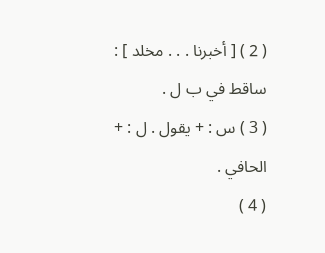( 2 ) [ أخبرنا . . . مخلد ] : ساقط في ب ل .
( 3 ) س : + يقول . ل : + الحافي .
( 4 )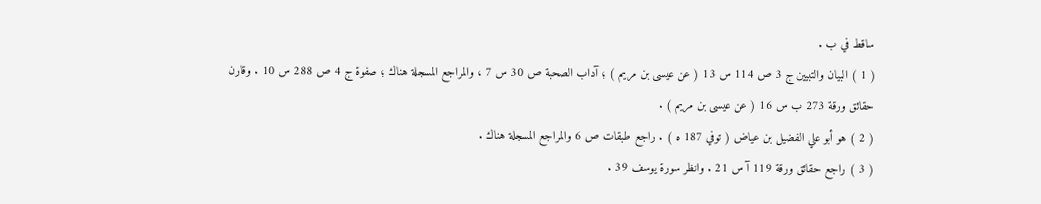ساقط في ب .
( 1 ) البيان والتبيين ج 3 ص 114 س 13 ( عن عيسى بن مريم ) ؛ آداب الصحبة ص 30 س 7 ، والمراجع المسجلة هناك ؛ صفوة ج 4 ص 288 س 10 . وقارن حقائق ورقة 273 ب س 16 ( عن عيسى بن مريم ) .
( 2 ) هو أبو علي الفضيل بن عياض ( توفي 187 ه ) . راجع طبقات ص 6 والمراجع المسجلة هناك .
( 3 ) راجع حقائق ورقة 119 آ س 21 . وانظر سورة يوسف 39 .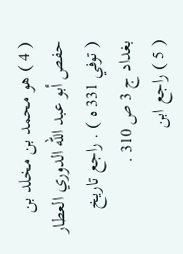( 4 ) هو محمد بن مخلد بن حفص أبو عبد اللّه الدوري العطار ( توفي 331 ه ) . راجع تاريخ بغداد ج 3 ص 310 .
( 5 ) راجع ابن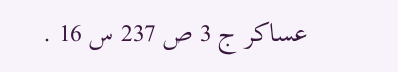عساكر ج 3 ص 237 س 16 .